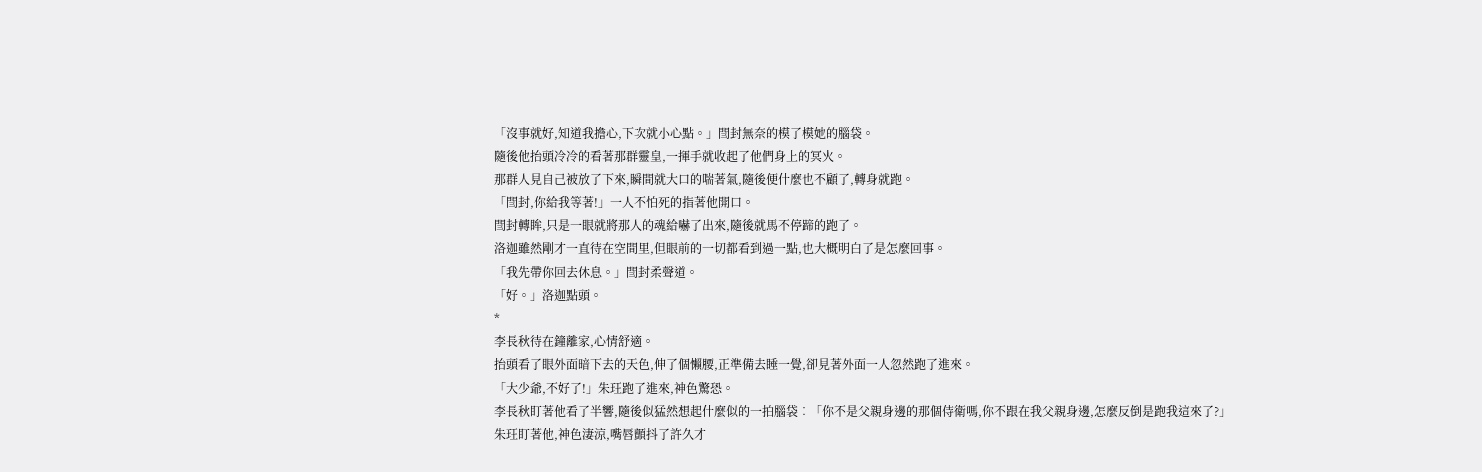「沒事就好,知道我擔心,下次就小心點。」閆封無奈的模了模她的腦袋。
隨後他抬頭冷冷的看著那群靈皇,一揮手就收起了他們身上的冥火。
那群人見自己被放了下來,瞬間就大口的喘著氣,隨後便什麼也不顧了,轉身就跑。
「閆封,你給我等著!」一人不怕死的指著他開口。
閆封轉眸,只是一眼就將那人的魂給嚇了出來,隨後就馬不停蹄的跑了。
洛迦雖然剛才一直待在空間里,但眼前的一切都看到過一點,也大概明白了是怎麼回事。
「我先帶你回去休息。」閆封柔聲道。
「好。」洛迦點頭。
*
李長秋待在鐘離家,心情舒適。
抬頭看了眼外面暗下去的天色,伸了個懶腰,正準備去睡一覺,卻見著外面一人忽然跑了進來。
「大少爺,不好了!」朱玨跑了進來,神色驚恐。
李長秋盯著他看了半響,隨後似猛然想起什麼似的一拍腦袋︰「你不是父親身邊的那個侍衛嗎,你不跟在我父親身邊,怎麼反倒是跑我這來了?」
朱玨盯著他,神色淒涼,嘴唇顫抖了許久才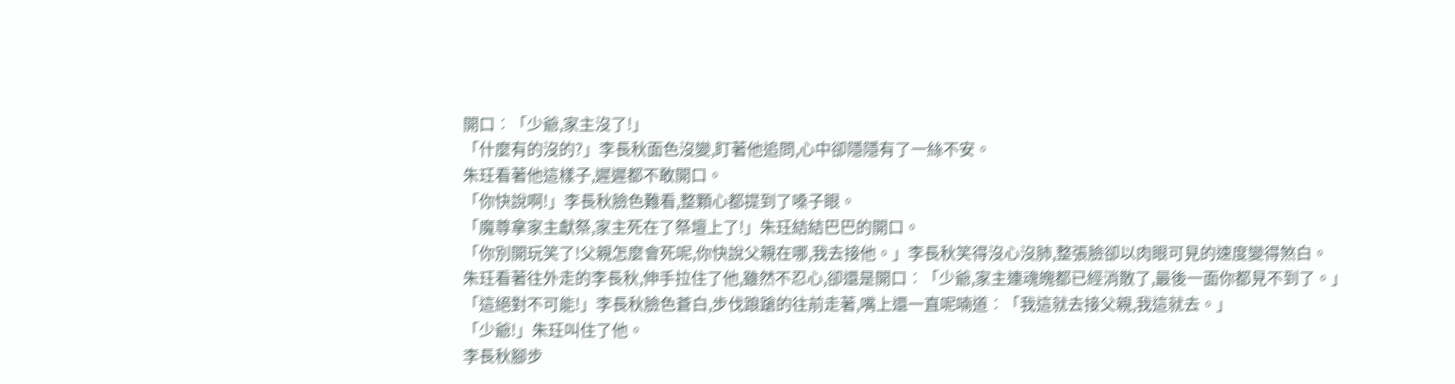開口︰「少爺,家主沒了!」
「什麼有的沒的?」李長秋面色沒變,盯著他追問,心中卻隱隱有了一絲不安。
朱玨看著他這樣子,遲遲都不敢開口。
「你快說啊!」李長秋臉色難看,整顆心都提到了嗓子眼。
「魔尊拿家主獻祭,家主死在了祭壇上了!」朱玨結結巴巴的開口。
「你別開玩笑了!父親怎麼會死呢,你快說父親在哪,我去接他。」李長秋笑得沒心沒肺,整張臉卻以肉眼可見的速度變得煞白。
朱玨看著往外走的李長秋,伸手拉住了他,雖然不忍心,卻還是開口︰「少爺,家主連魂魄都已經消散了,最後一面你都見不到了。」
「這絕對不可能!」李長秋臉色蒼白,步伐踉蹌的往前走著,嘴上還一直呢喃道︰「我這就去接父親,我這就去。」
「少爺!」朱玨叫住了他。
李長秋腳步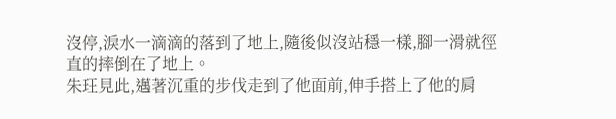沒停,淚水一滴滴的落到了地上,隨後似沒站穩一樣,腳一滑就徑直的摔倒在了地上。
朱玨見此,邁著沉重的步伐走到了他面前,伸手搭上了他的肩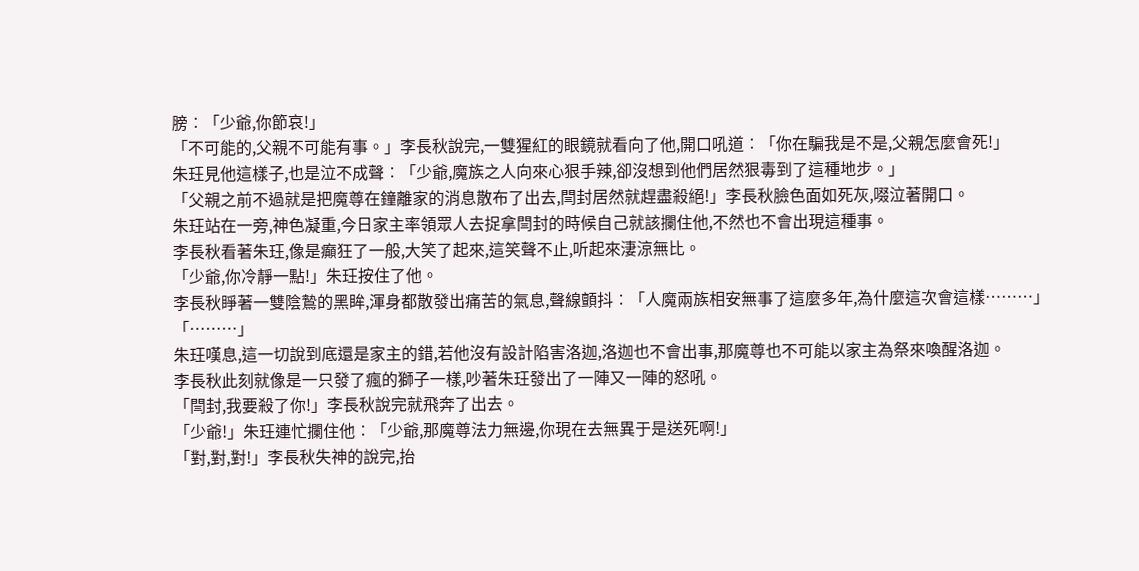膀︰「少爺,你節哀!」
「不可能的,父親不可能有事。」李長秋說完,一雙猩紅的眼鏡就看向了他,開口吼道︰「你在騙我是不是,父親怎麼會死!」
朱玨見他這樣子,也是泣不成聲︰「少爺,魔族之人向來心狠手辣,卻沒想到他們居然狠毒到了這種地步。」
「父親之前不過就是把魔尊在鐘離家的消息散布了出去,閆封居然就趕盡殺絕!」李長秋臉色面如死灰,啜泣著開口。
朱玨站在一旁,神色凝重,今日家主率領眾人去捉拿閆封的時候自己就該攔住他,不然也不會出現這種事。
李長秋看著朱玨,像是癲狂了一般,大笑了起來,這笑聲不止,听起來淒涼無比。
「少爺,你冷靜一點!」朱玨按住了他。
李長秋睜著一雙陰鷙的黑眸,渾身都散發出痛苦的氣息,聲線顫抖︰「人魔兩族相安無事了這麼多年,為什麼這次會這樣………」
「………」
朱玨嘆息,這一切說到底還是家主的錯,若他沒有設計陷害洛迦,洛迦也不會出事,那魔尊也不可能以家主為祭來喚醒洛迦。
李長秋此刻就像是一只發了瘋的獅子一樣,吵著朱玨發出了一陣又一陣的怒吼。
「閆封,我要殺了你!」李長秋說完就飛奔了出去。
「少爺!」朱玨連忙攔住他︰「少爺,那魔尊法力無邊,你現在去無異于是送死啊!」
「對,對,對!」李長秋失神的說完,抬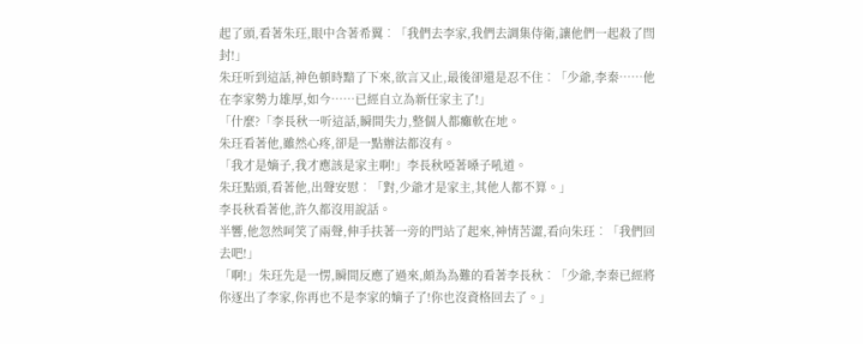起了頭,看著朱玨,眼中含著希翼︰「我們去李家,我們去調集侍衛,讓他們一起殺了閆封!」
朱玨听到這話,神色頓時黯了下來,欲言又止,最後卻還是忍不住︰「少爺,李秦……他在李家勢力雄厚,如今……已經自立為新任家主了!」
「什麼?「李長秋一听這話,瞬間失力,整個人都癱軟在地。
朱玨看著他,雖然心疼,卻是一點辦法都沒有。
「我才是嫡子,我才應該是家主啊!」李長秋啞著嗓子吼道。
朱玨點頭,看著他,出聲安慰︰「對,少爺才是家主,其他人都不算。」
李長秋看著他,許久都沒用說話。
半響,他忽然呵笑了兩聲,伸手扶著一旁的門站了起來,神情苦澀,看向朱玨︰「我們回去吧!」
「啊!」朱玨先是一愣,瞬間反應了過來,頗為為難的看著李長秋︰「少爺,李秦已經將你逐出了李家,你再也不是李家的嫡子了!你也沒資格回去了。」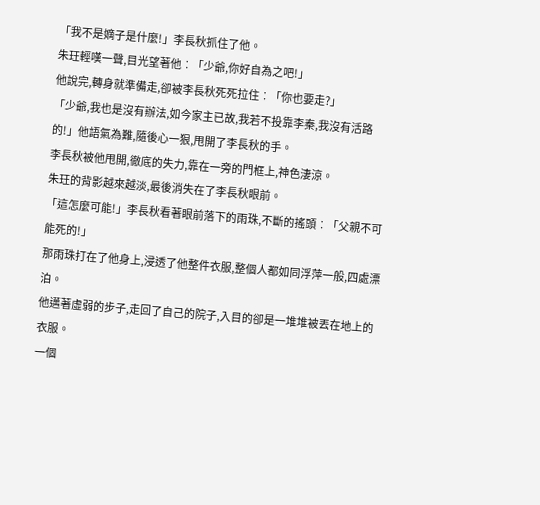「我不是嫡子是什麼!」李長秋抓住了他。
朱玨輕嘆一聲,目光望著他︰「少爺,你好自為之吧!」
他說完,轉身就準備走,卻被李長秋死死拉住︰「你也要走?」
「少爺,我也是沒有辦法,如今家主已故,我若不投靠李秦,我沒有活路的!」他語氣為難,隨後心一狠,甩開了李長秋的手。
李長秋被他甩開,徹底的失力,靠在一旁的門框上,神色淒涼。
朱玨的背影越來越淡,最後消失在了李長秋眼前。
「這怎麼可能!」李長秋看著眼前落下的雨珠,不斷的搖頭︰「父親不可能死的!」
那雨珠打在了他身上,浸透了他整件衣服,整個人都如同浮萍一般,四處漂泊。
他邁著虛弱的步子,走回了自己的院子,入目的卻是一堆堆被丟在地上的衣服。
一個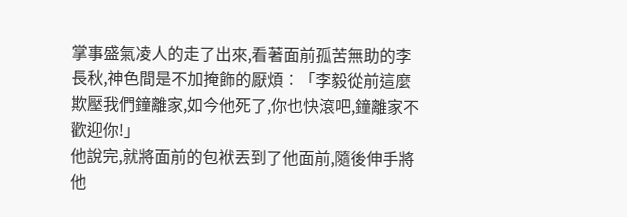掌事盛氣凌人的走了出來,看著面前孤苦無助的李長秋,神色間是不加掩飾的厭煩︰「李毅從前這麼欺壓我們鐘離家,如今他死了,你也快滾吧,鐘離家不歡迎你!」
他說完,就將面前的包袱丟到了他面前,隨後伸手將他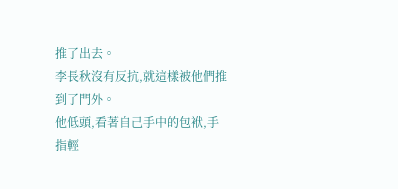推了出去。
李長秋沒有反抗,就這樣被他們推到了門外。
他低頭,看著自己手中的包袱,手指輕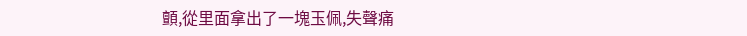顫,從里面拿出了一塊玉佩,失聲痛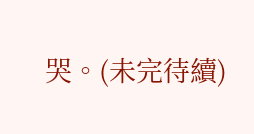哭。(未完待續)